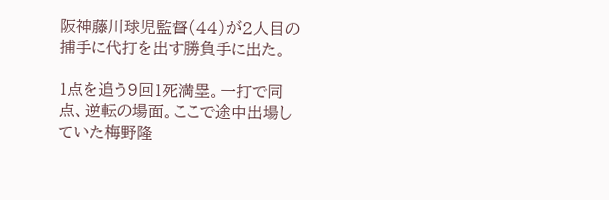阪神藤川球児監督(44)が2人目の捕手に代打を出す勝負手に出た。

1点を追う9回1死満塁。一打で同点、逆転の場面。ここで途中出場していた梅野隆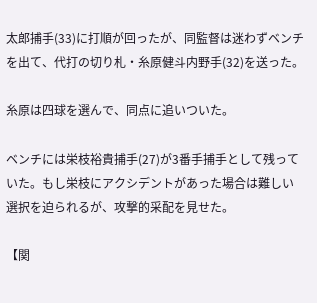太郎捕手(33)に打順が回ったが、同監督は迷わずベンチを出て、代打の切り札・糸原健斗内野手(32)を送った。

糸原は四球を選んで、同点に追いついた。

ベンチには栄枝裕貴捕手(27)が3番手捕手として残っていた。もし栄枝にアクシデントがあった場合は難しい選択を迫られるが、攻撃的采配を見せた。

【関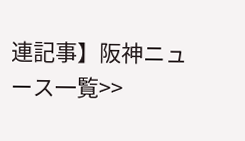連記事】阪神ニュース一覧>>